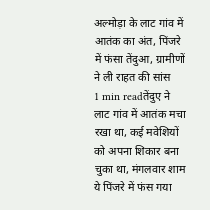अल्मोड़ा के लाट गांव में आतंक का अंत, पिंजरे में फंसा तेंदुआ, ग्रामीणों ने ली राहत की सांस
1 min readतेंदुए ने लाट गांव में आतंक मचा रखा था, कई मवेशियों को अपना शिकार बना चुका था, मंगलवार शाम ये पिंजरे में फंस गया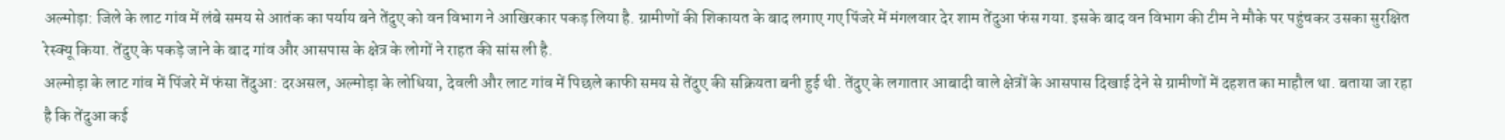अल्मोड़ा: जिले के लाट गांव में लंबे समय से आतंक का पर्याय बने तेंदुए को वन विभाग ने आखिरकार पकड़ लिया है. ग्रामीणों की शिकायत के बाद लगाए गए पिंजरे में मंगलवार देर शाम तेंदुआ फंस गया. इसके बाद वन विभाग की टीम ने मौके पर पहुंचकर उसका सुरक्षित रेस्क्यू किया. तेंदुए के पकड़े जाने के बाद गांव और आसपास के क्षेत्र के लोगों ने राहत की सांस ली है.
अल्मोड़ा के लाट गांव में पिंजरे में फंसा तेंदुआ: दरअसल, अल्मोड़ा के लोधिया, देवली और लाट गांव में पिछले काफी समय से तेंदुए की सक्रियता बनी हुई थी. तेंदुए के लगातार आबादी वाले क्षेत्रों के आसपास दिखाई देने से ग्रामीणों में दहशत का माहौल था. बताया जा रहा है कि तेंदुआ कई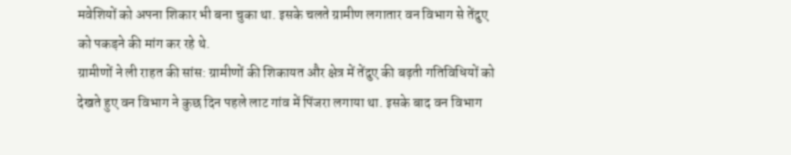मवेशियों को अपना शिकार भी बना चुका था. इसके चलते ग्रामीण लगातार वन विभाग से तेंदुए को पकड़ने की मांग कर रहे थे.
ग्रामीणों ने ली राहत की सांस: ग्रामीणों की शिकायत और क्षेत्र में तेंदुए की बढ़ती गतिविधियों को देखते हुए वन विभाग ने कुछ दिन पहले लाट गांव में पिंजरा लगाया था. इसके बाद वन विभाग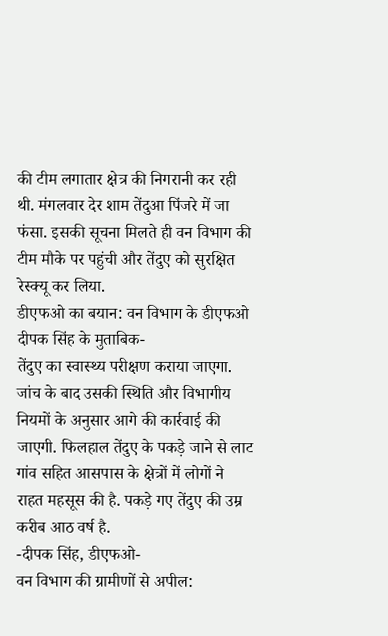की टीम लगातार क्षेत्र की निगरानी कर रही थी. मंगलवार देर शाम तेंदुआ पिंजरे में जा फंसा. इसकी सूचना मिलते ही वन विभाग की टीम मौके पर पहुंची और तेंदुए को सुरक्षित रेस्क्यू कर लिया.
डीएफओ का बयान: वन विभाग के डीएफओ दीपक सिंह के मुताबिक-
तेंदुए का स्वास्थ्य परीक्षण कराया जाएगा. जांच के बाद उसकी स्थिति और विभागीय नियमों के अनुसार आगे की कार्रवाई की जाएगी. फिलहाल तेंदुए के पकड़े जाने से लाट गांव सहित आसपास के क्षेत्रों में लोगों ने राहत महसूस की है. पकड़े गए तेंदुए की उम्र करीब आठ वर्ष है.
-दीपक सिंह, डीएफओ-
वन विभाग की ग्रामीणों से अपील: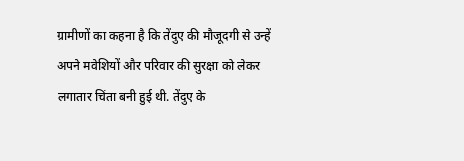ग्रामीणों का कहना है कि तेंदुए की मौजूदगी से उन्हें अपने मवेशियों और परिवार की सुरक्षा को लेकर लगातार चिंता बनी हुई थी. तेंदुए के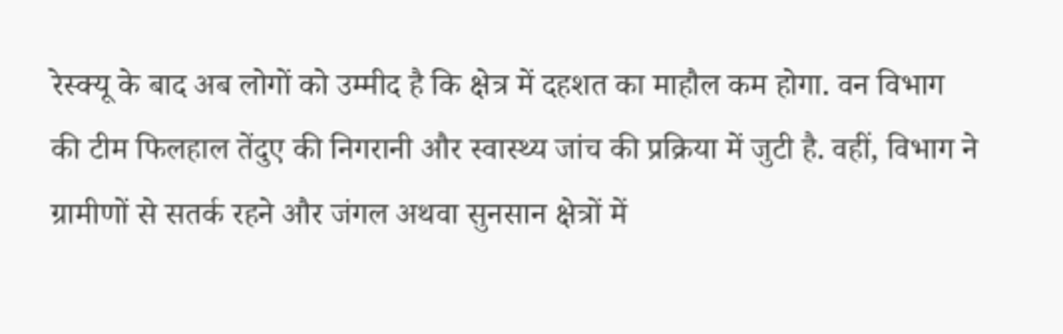रेस्क्यू के बाद अब लोगों को उम्मीद है कि क्षेत्र में दहशत का माहौल कम होगा. वन विभाग की टीम फिलहाल तेंदुए की निगरानी और स्वास्थ्य जांच की प्रक्रिया में जुटी है. वहीं, विभाग ने ग्रामीणों से सतर्क रहने और जंगल अथवा सुनसान क्षेत्रों में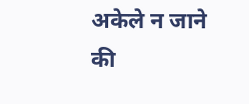अकेले न जाने की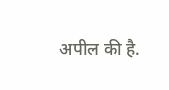अपील की है.